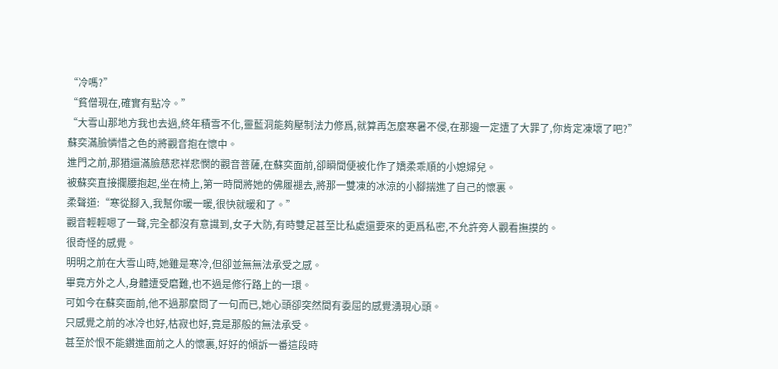“冷嗎?”
“貧僧現在,確實有點冷。”
“大雪山那地方我也去過,終年積雪不化,靈藍洞能夠壓制法力修爲,就算再怎麼寒暑不侵,在那邊一定遭了大罪了,你肯定凍壞了吧?”
蘇奕滿臉憐惜之色的將觀音抱在懷中。
進門之前,那猶還滿臉慈悲祥悲憫的觀音菩薩,在蘇奕面前,卻瞬間便被化作了嬌柔乖順的小媳婦兒。
被蘇奕直接攔腰抱起,坐在椅上,第一時間將她的佛履褪去,將那一雙凍的冰涼的小腳揣進了自己的懷裏。
柔聲道:“寒從腳入,我幫你暖一暖,很快就暖和了。”
觀音輕輕嗯了一聲,完全都沒有意識到,女子大防,有時雙足甚至比私處還要來的更爲私密,不允許旁人觀看撫摸的。
很奇怪的感覺。
明明之前在大雪山時,她雖是寒冷,但卻並無無法承受之感。
畢竟方外之人,身體遭受磨難,也不過是修行路上的一環。
可如今在蘇奕面前,他不過那麼問了一句而已,她心頭卻突然間有委屈的感覺湧現心頭。
只感覺之前的冰冷也好,枯寂也好,竟是那般的無法承受。
甚至於恨不能鑽進面前之人的懷裏,好好的傾訴一番這段時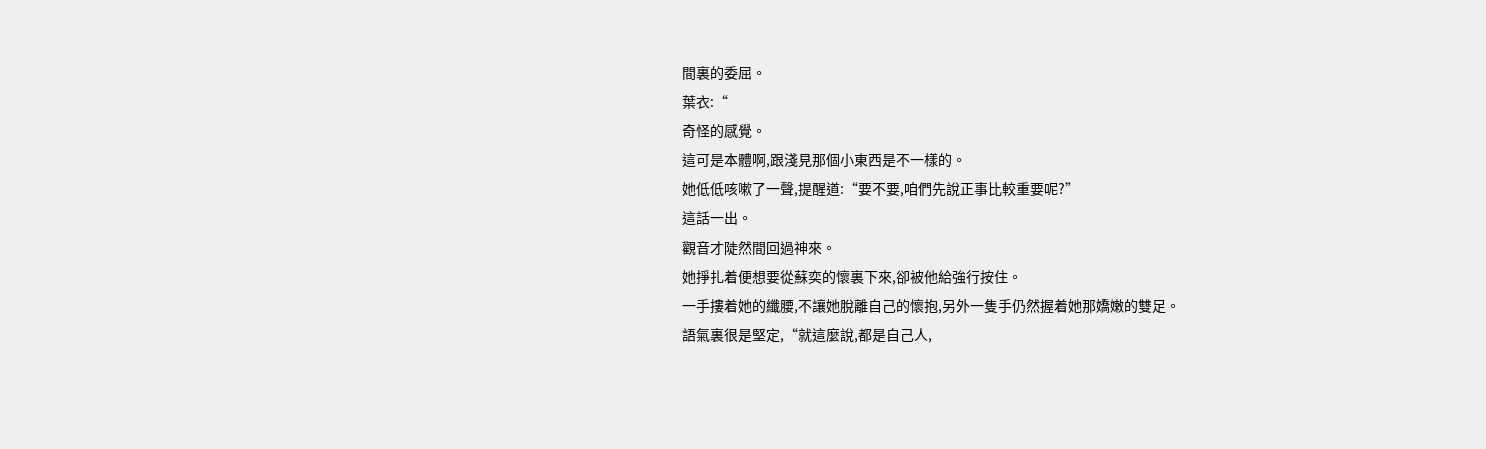間裏的委屈。
葉衣:“
奇怪的感覺。
這可是本體啊,跟淺見那個小東西是不一樣的。
她低低咳嗽了一聲,提醒道:“要不要,咱們先說正事比較重要呢?”
這話一出。
觀音才陡然間回過神來。
她掙扎着便想要從蘇奕的懷裏下來,卻被他給強行按住。
一手摟着她的纖腰,不讓她脫離自己的懷抱,另外一隻手仍然握着她那嬌嫩的雙足。
語氣裏很是堅定,“就這麼說,都是自己人,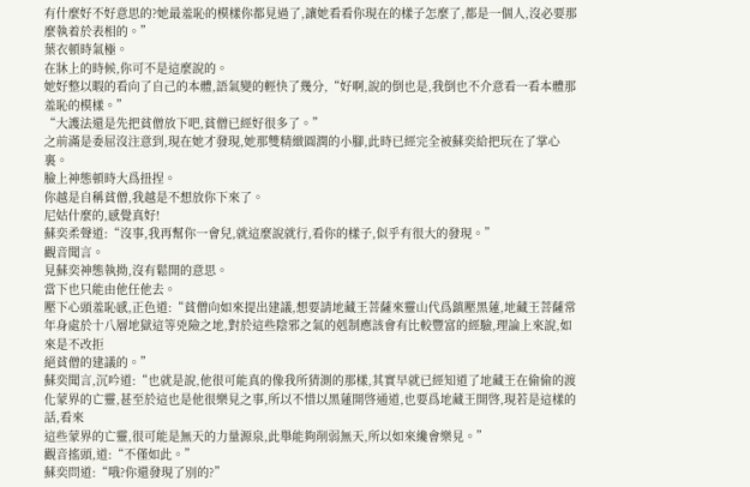有什麼好不好意思的?她最羞恥的模樣你都見過了,讓她看看你現在的樣子怎麼了,都是一個人,沒必要那麼執着於表相的。”
葉衣頓時氣極。
在牀上的時候,你可不是這麼說的。
她好整以暇的看向了自己的本體,語氣變的輕快了幾分,“好啊,說的倒也是,我倒也不介意看一看本體那羞恥的模樣。”
“大護法還是先把貧僧放下吧,貧僧已經好很多了。”
之前滿是委屈沒注意到,現在她才發現,她那雙精緻圓潤的小腳,此時已經完全被蘇奕給把玩在了掌心裏。
臉上神態頓時大爲扭捏。
你越是自稱貧僧,我越是不想放你下來了。
尼姑什麼的,感覺真好!
蘇奕柔聲道:“沒事,我再幫你一會兒,就這麼說就行,看你的樣子,似乎有很大的發現。”
觀音聞言。
見蘇奕神態執拗,沒有鬆開的意思。
當下也只能由他任他去。
壓下心頭羞恥感,正色道:“貧僧向如來提出建議,想要請地藏王菩薩來靈山代爲鎮壓黑蓮,地藏王菩薩常年身處於十八層地獄這等兇險之地,對於這些陰邪之氣的剋制應該會有比較豐富的經驗,理論上來說,如來是不改拒
絕貧僧的建議的。”
蘇奕聞言,沉吟道:“也就是說,他很可能真的像我所猜測的那樣,其實早就已經知道了地藏王在偷偷的渡化蒙界的亡靈,甚至於這也是他很樂見之事,所以不惜以黑蓮開啓通道,也要爲地藏王開啓,現若是這樣的話,看來
這些蒙界的亡靈,很可能是無天的力量源泉,此舉能夠削弱無天,所以如來纔會樂見。”
觀音搖頭,道:“不僅如此。”
蘇奕問道:“哦?你還發現了別的?”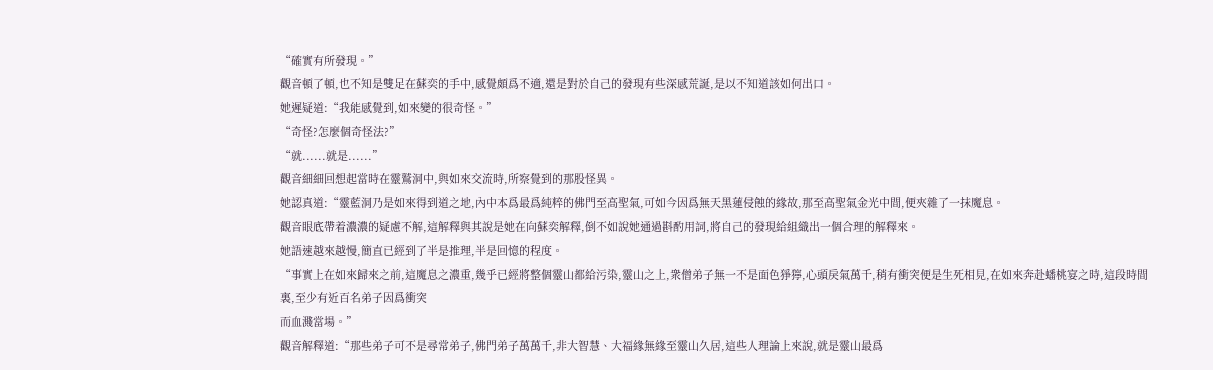“確實有所發現。”
觀音頓了頓,也不知是雙足在蘇奕的手中,感覺頗爲不適,還是對於自己的發現有些深感荒誕,是以不知道該如何出口。
她遲疑道:“我能感覺到,如來變的很奇怪。”
“奇怪?怎麼個奇怪法?”
“就......就是......”
觀音細細回想起當時在靈鷲洞中,與如來交流時,所察覺到的那股怪異。
她認真道:“靈藍洞乃是如來得到道之地,內中本爲最爲純粹的佛門至高聖氣,可如今因爲無天黑蓮侵蝕的緣故,那至高聖氣金光中間,便夾雜了一抹魔息。
觀音眼底帶着濃濃的疑慮不解,這解釋與其說是她在向蘇奕解釋,倒不如說她通過斟酌用詞,將自己的發現給組織出一個合理的解釋來。
她語速越來越慢,簡直已經到了半是推理,半是回憶的程度。
“事實上在如來歸來之前,這魔息之濃重,幾乎已經將整個靈山都給污染,靈山之上,衆僧弟子無一不是面色猙獰,心頭戾氣萬千,稍有衝突便是生死相見,在如來奔赴蟠桃宴之時,這段時間裏,至少有近百名弟子因爲衝突
而血濺當場。”
觀音解釋道:“那些弟子可不是尋常弟子,佛門弟子萬萬千,非大智慧、大福緣無緣至靈山久居,這些人理論上來說,就是靈山最爲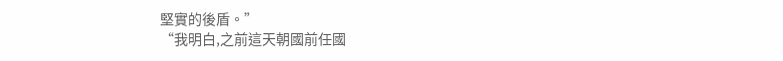堅實的後盾。”
“我明白,之前這天朝國前任國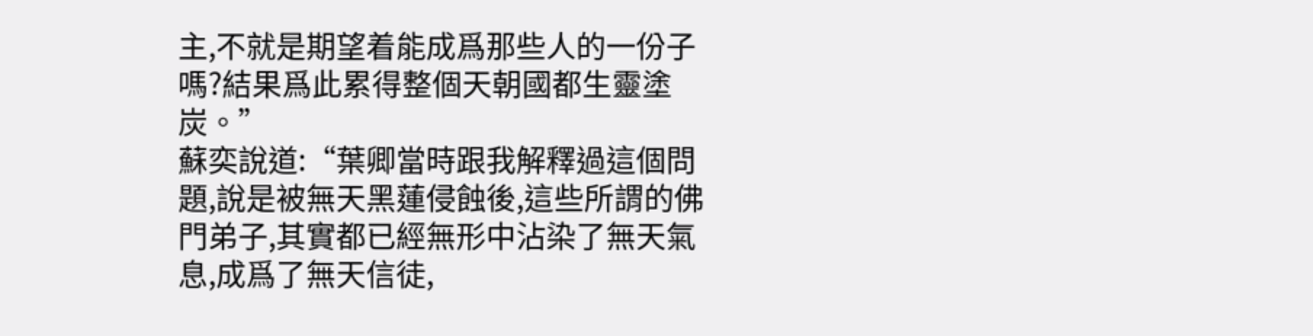主,不就是期望着能成爲那些人的一份子嗎?結果爲此累得整個天朝國都生靈塗炭。”
蘇奕說道:“葉卿當時跟我解釋過這個問題,說是被無天黑蓮侵蝕後,這些所謂的佛門弟子,其實都已經無形中沾染了無天氣息,成爲了無天信徒,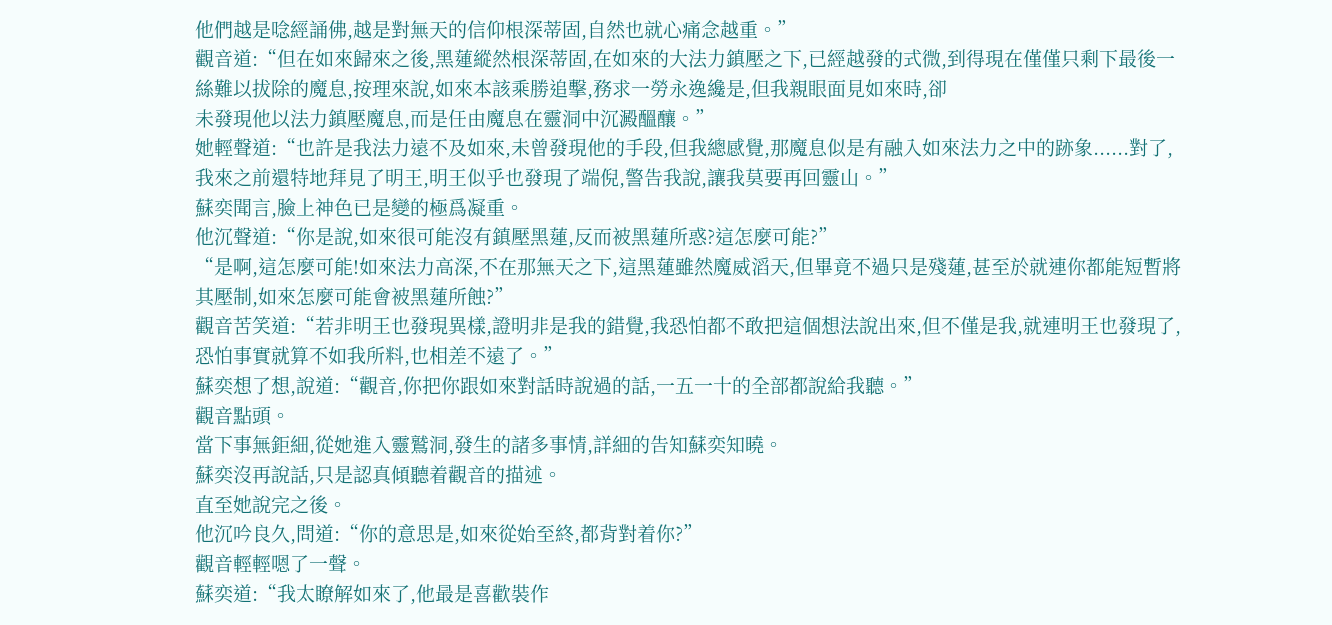他們越是唸經誦佛,越是對無天的信仰根深蒂固,自然也就心痛念越重。”
觀音道:“但在如來歸來之後,黑蓮縱然根深蒂固,在如來的大法力鎮壓之下,已經越發的式微,到得現在僅僅只剩下最後一絲難以拔除的魔息,按理來說,如來本該乘勝追擊,務求一勞永逸纔是,但我親眼面見如來時,卻
未發現他以法力鎮壓魔息,而是任由魔息在靈洞中沉澱醞釀。”
她輕聲道:“也許是我法力遠不及如來,未曾發現他的手段,但我總感覺,那魔息似是有融入如來法力之中的跡象......對了,我來之前還特地拜見了明王,明王似乎也發現了端倪,警告我說,讓我莫要再回靈山。”
蘇奕聞言,臉上神色已是變的極爲凝重。
他沉聲道:“你是說,如來很可能沒有鎮壓黑蓮,反而被黑蓮所惑?這怎麼可能?”
“是啊,這怎麼可能!如來法力高深,不在那無天之下,這黑蓮雖然魔威滔天,但畢竟不過只是殘蓮,甚至於就連你都能短暫將其壓制,如來怎麼可能會被黑蓮所蝕?”
觀音苦笑道:“若非明王也發現異樣,證明非是我的錯覺,我恐怕都不敢把這個想法說出來,但不僅是我,就連明王也發現了,恐怕事實就算不如我所料,也相差不遠了。”
蘇奕想了想,說道:“觀音,你把你跟如來對話時說過的話,一五一十的全部都說給我聽。”
觀音點頭。
當下事無鉅細,從她進入靈鷲洞,發生的諸多事情,詳細的告知蘇奕知曉。
蘇奕沒再說話,只是認真傾聽着觀音的描述。
直至她說完之後。
他沉吟良久,問道:“你的意思是,如來從始至終,都背對着你?”
觀音輕輕嗯了一聲。
蘇奕道:“我太瞭解如來了,他最是喜歡裝作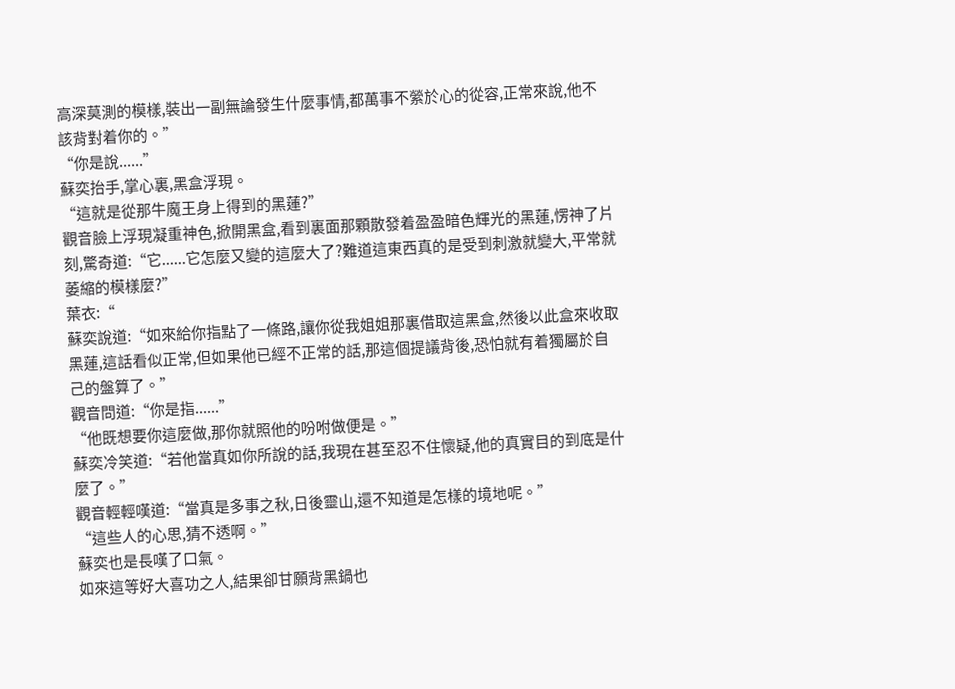高深莫測的模樣,裝出一副無論發生什麼事情,都萬事不縈於心的從容,正常來說,他不該背對着你的。”
“你是說......”
蘇奕抬手,掌心裏,黑盒浮現。
“這就是從那牛魔王身上得到的黑蓮?”
觀音臉上浮現凝重神色,掀開黑盒,看到裏面那顆散發着盈盈暗色輝光的黑蓮,愣神了片刻,驚奇道:“它......它怎麼又變的這麼大了?難道這東西真的是受到刺激就變大,平常就萎縮的模樣麼?”
葉衣:“
蘇奕說道:“如來給你指點了一條路,讓你從我姐姐那裏借取這黑盒,然後以此盒來收取黑蓮,這話看似正常,但如果他已經不正常的話,那這個提議背後,恐怕就有着獨屬於自己的盤算了。”
觀音問道:“你是指......”
“他既想要你這麼做,那你就照他的吩咐做便是。”
蘇奕冷笑道:“若他當真如你所說的話,我現在甚至忍不住懷疑,他的真實目的到底是什麼了。”
觀音輕輕嘆道:“當真是多事之秋,日後靈山,還不知道是怎樣的境地呢。”
“這些人的心思,猜不透啊。”
蘇奕也是長嘆了口氣。
如來這等好大喜功之人,結果卻甘願背黑鍋也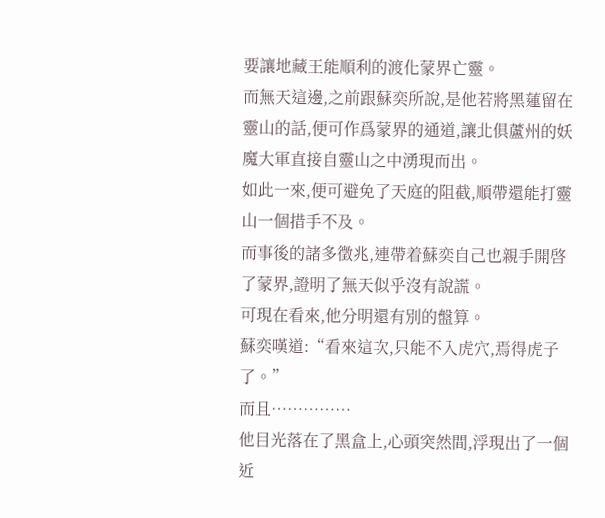要讓地藏王能順利的渡化蒙界亡靈。
而無天這邊,之前跟蘇奕所說,是他若將黑蓮留在靈山的話,便可作爲蒙界的通道,讓北俱蘆州的妖魔大軍直接自靈山之中湧現而出。
如此一來,便可避免了天庭的阻截,順帶還能打靈山一個措手不及。
而事後的諸多徵兆,連帶着蘇奕自己也親手開啓了蒙界,證明了無天似乎沒有說謊。
可現在看來,他分明還有別的盤算。
蘇奕嘆道:“看來這次,只能不入虎穴,焉得虎子了。”
而且……………
他目光落在了黑盒上,心頭突然間,浮現出了一個近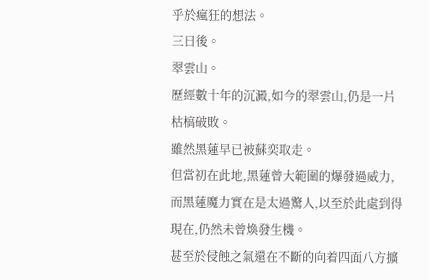乎於瘋狂的想法。
三日後。
翠雲山。
歷經數十年的沉澱,如今的翠雲山,仍是一片枯槁破敗。
雖然黑蓮早已被蘇奕取走。
但當初在此地,黑蓮曾大範圍的爆發過威力,而黑蓮魔力實在是太過驚人,以至於此處到得現在,仍然未曾煥發生機。
甚至於侵蝕之氣還在不斷的向着四面八方擴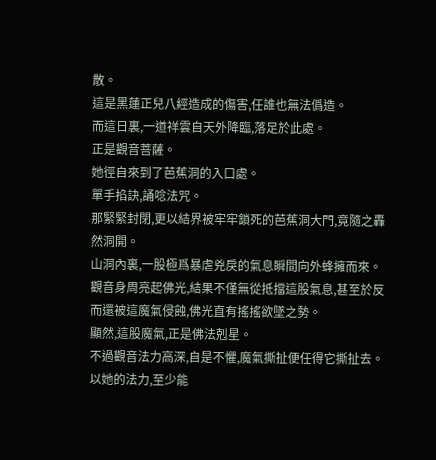散。
這是黑蓮正兒八經造成的傷害,任誰也無法僞造。
而這日裏,一道祥雲自天外降臨,落足於此處。
正是觀音菩薩。
她徑自來到了芭蕉洞的入口處。
單手掐訣,誦唸法咒。
那緊緊封閉,更以結界被牢牢鎖死的芭蕉洞大門,竟隨之轟然洞開。
山洞內裏,一股極爲暴虐兇戾的氣息瞬間向外蜂擁而來。
觀音身周亮起佛光,結果不僅無從抵擋這股氣息,甚至於反而還被這魔氣侵蝕,佛光直有搖搖欲墜之勢。
顯然,這股魔氣,正是佛法剋星。
不過觀音法力高深,自是不懼,魔氣撕扯便任得它撕扯去。
以她的法力,至少能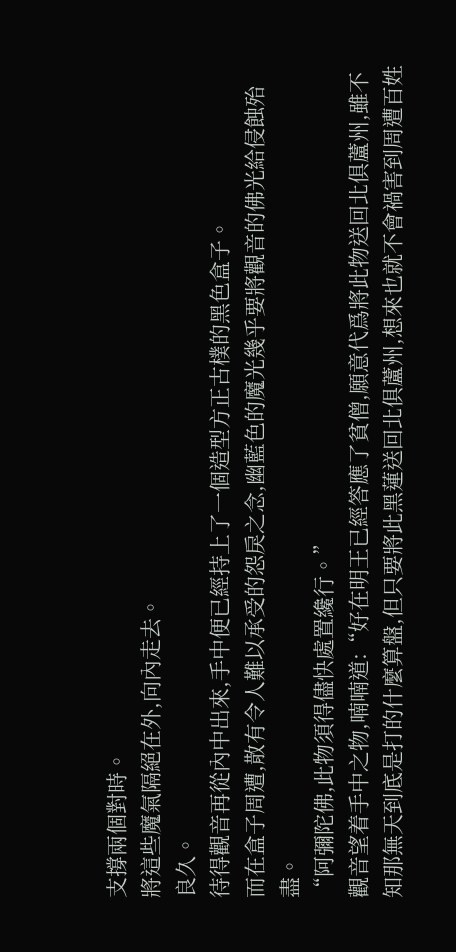支撐兩個對時。
將這些魔氣隔絕在外,向內走去。
良久。
待得觀音再從內中出來,手中便已經持上了一個造型方正古樸的黑色盒子。
而在盒子周遭,散有令人難以承受的怨戾之念,幽藍色的魔光幾乎要將觀音的佛光給侵蝕殆盡。
“阿彌陀佛,此物須得儘快處置纔行。”
觀音望着手中之物,喃喃道:“好在明王已經答應了貧僧,願意代爲將此物送回北俱蘆州,雖不知那無天到底是打的什麼算盤,但只要將此黑蓮送回北俱蘆州,想來也就不會禍害到周遭百姓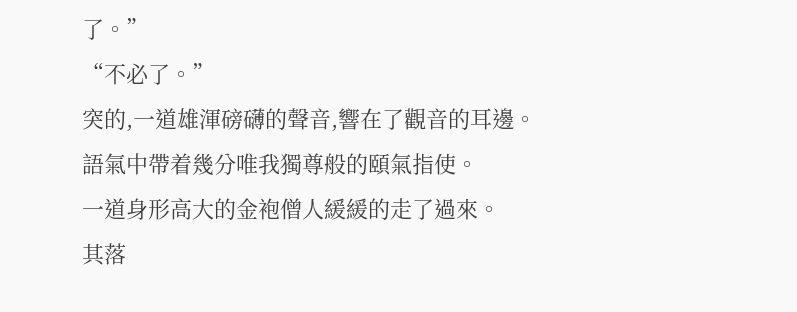了。”
“不必了。”
突的,一道雄渾磅礴的聲音,響在了觀音的耳邊。
語氣中帶着幾分唯我獨尊般的頤氣指使。
一道身形高大的金袍僧人緩緩的走了過來。
其落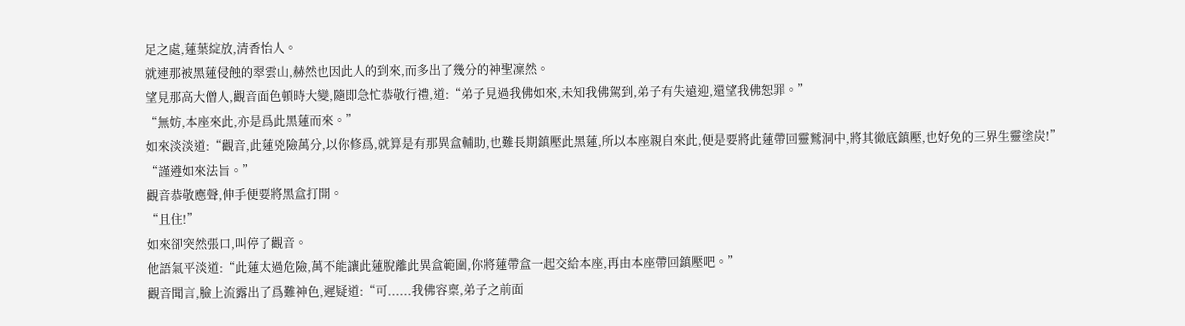足之處,蓮葉綻放,清香怡人。
就連那被黑蓮侵蝕的翠雲山,赫然也因此人的到來,而多出了幾分的神聖凜然。
望見那高大僧人,觀音面色頓時大變,隨即急忙恭敬行禮,道:“弟子見過我佛如來,未知我佛駕到,弟子有失遠迎,還望我佛恕罪。”
“無妨,本座來此,亦是爲此黑蓮而來。”
如來淡淡道:“觀音,此蓮兇險萬分,以你修爲,就算是有那異盒輔助,也難長期鎮壓此黑蓮,所以本座親自來此,便是要將此蓮帶回靈鷲洞中,將其徹底鎮壓,也好免的三界生靈塗炭!”
“謹遵如來法旨。”
觀音恭敬應聲,伸手便要將黑盒打開。
“且住!”
如來卻突然張口,叫停了觀音。
他語氣平淡道:“此蓮太過危險,萬不能讓此蓮脫離此異盒範圍,你將蓮帶盒一起交給本座,再由本座帶回鎮壓吧。”
觀音聞言,臉上流露出了爲難神色,遲疑道:“可......我佛容稟,弟子之前面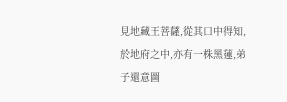見地藏王菩薩,從其口中得知,於地府之中,亦有一株黑蓮,弟子還意圖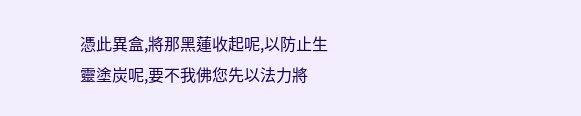憑此異盒,將那黑蓮收起呢,以防止生靈塗炭呢,要不我佛您先以法力將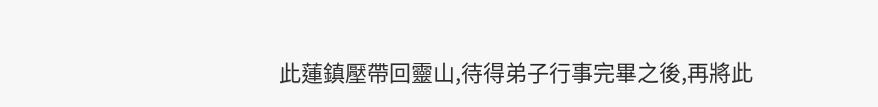此蓮鎮壓帶回靈山,待得弟子行事完畢之後,再將此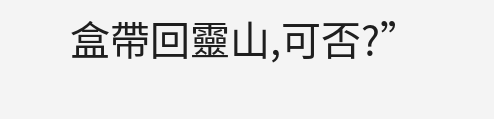盒帶回靈山,可否?”